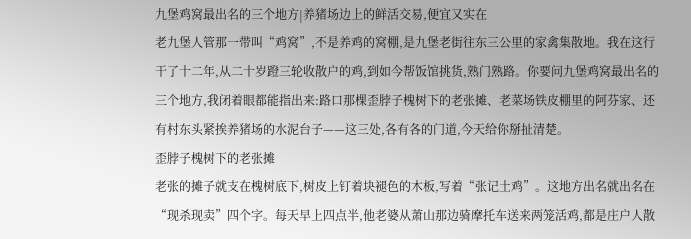九堡鸡窝最出名的三个地方|养猪场边上的鲜活交易,便宜又实在
老九堡人管那一带叫“鸡窝”,不是养鸡的窝棚,是九堡老街往东三公里的家禽集散地。我在这行干了十二年,从二十岁蹬三轮收散户的鸡,到如今帮饭馆挑货,熟门熟路。你要问九堡鸡窝最出名的三个地方,我闭着眼都能指出来:路口那棵歪脖子槐树下的老张摊、老菜场铁皮棚里的阿芬家、还有村东头紧挨养猪场的水泥台子——这三处,各有各的门道,今天给你掰扯清楚。
歪脖子槐树下的老张摊
老张的摊子就支在槐树底下,树皮上钉着块褪色的木板,写着“张记土鸡”。这地方出名就出名在“现杀现卖”四个字。每天早上四点半,他老婆从萧山那边骑摩托车送来两笼活鸡,都是庄户人散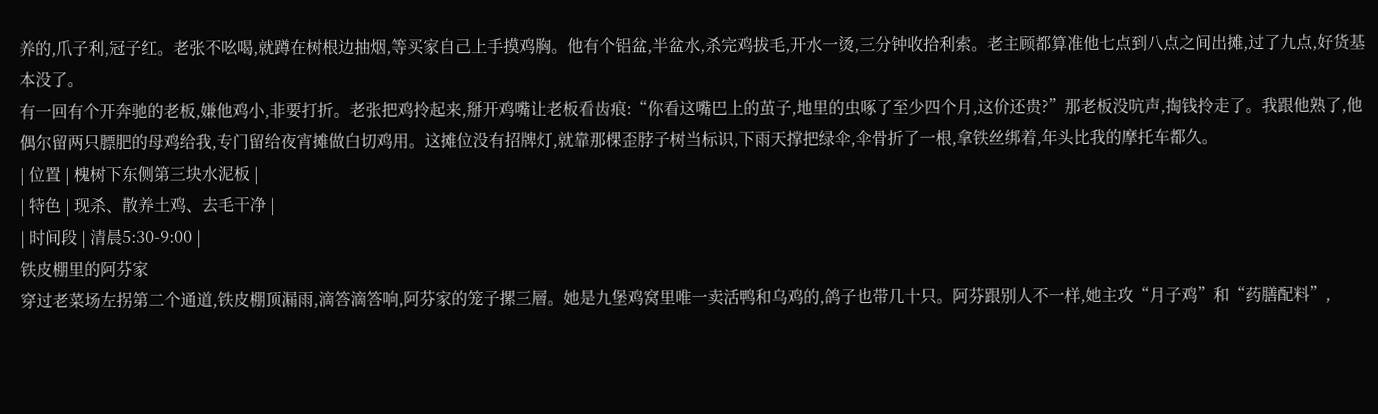养的,爪子利,冠子红。老张不吆喝,就蹲在树根边抽烟,等买家自己上手摸鸡胸。他有个铝盆,半盆水,杀完鸡拔毛,开水一烫,三分钟收拾利索。老主顾都算准他七点到八点之间出摊,过了九点,好货基本没了。
有一回有个开奔驰的老板,嫌他鸡小,非要打折。老张把鸡拎起来,掰开鸡嘴让老板看齿痕:“你看这嘴巴上的茧子,地里的虫啄了至少四个月,这价还贵?”那老板没吭声,掏钱拎走了。我跟他熟了,他偶尔留两只膘肥的母鸡给我,专门留给夜宵摊做白切鸡用。这摊位没有招牌灯,就靠那棵歪脖子树当标识,下雨天撑把绿伞,伞骨折了一根,拿铁丝绑着,年头比我的摩托车都久。
| 位置 | 槐树下东侧第三块水泥板 |
| 特色 | 现杀、散养土鸡、去毛干净 |
| 时间段 | 清晨5:30-9:00 |
铁皮棚里的阿芬家
穿过老菜场左拐第二个通道,铁皮棚顶漏雨,滴答滴答响,阿芬家的笼子摞三層。她是九堡鸡窝里唯一卖活鸭和乌鸡的,鸽子也带几十只。阿芬跟别人不一样,她主攻“月子鸡”和“药膳配料”,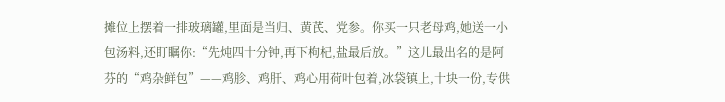摊位上摆着一排玻璃罐,里面是当归、黄芪、党参。你买一只老母鸡,她送一小包汤料,还盯瞩你:“先炖四十分钟,再下枸杞,盐最后放。”这儿最出名的是阿芬的“鸡杂鲜包”——鸡胗、鸡肝、鸡心用荷叶包着,冰袋镇上,十块一份,专供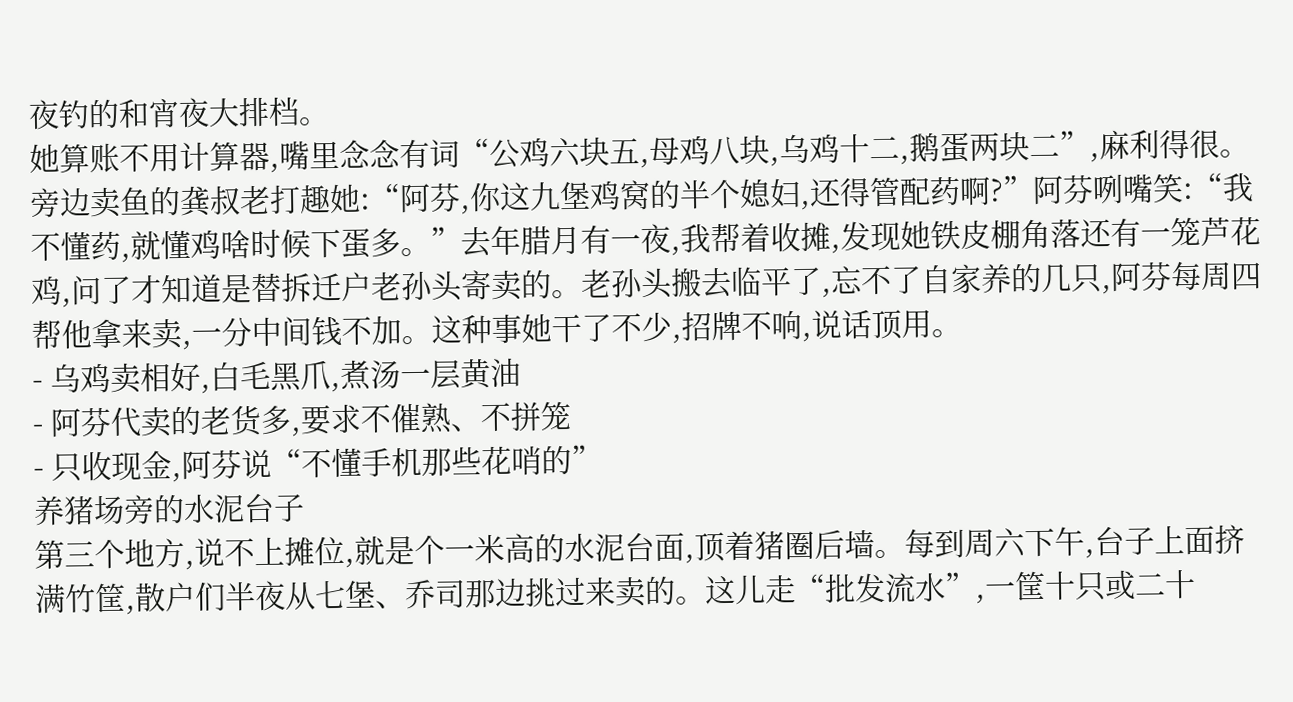夜钓的和宵夜大排档。
她算账不用计算器,嘴里念念有词“公鸡六块五,母鸡八块,乌鸡十二,鹅蛋两块二”,麻利得很。旁边卖鱼的龚叔老打趣她:“阿芬,你这九堡鸡窝的半个媳妇,还得管配药啊?”阿芬咧嘴笑:“我不懂药,就懂鸡啥时候下蛋多。”去年腊月有一夜,我帮着收摊,发现她铁皮棚角落还有一笼芦花鸡,问了才知道是替拆迁户老孙头寄卖的。老孙头搬去临平了,忘不了自家养的几只,阿芬每周四帮他拿来卖,一分中间钱不加。这种事她干了不少,招牌不响,说话顶用。
- 乌鸡卖相好,白毛黑爪,煮汤一层黄油
- 阿芬代卖的老货多,要求不催熟、不拼笼
- 只收现金,阿芬说“不懂手机那些花哨的”
养猪场旁的水泥台子
第三个地方,说不上摊位,就是个一米高的水泥台面,顶着猪圈后墙。每到周六下午,台子上面挤满竹筐,散户们半夜从七堡、乔司那边挑过来卖的。这儿走“批发流水”,一筐十只或二十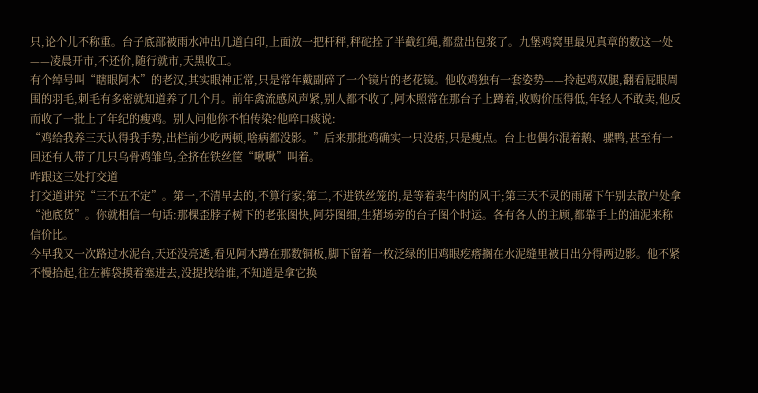只,论个儿不称重。台子底部被雨水冲出几道白印,上面放一把杆秤,秤砣拴了半截红绳,都盘出包浆了。九堡鸡窝里最见真章的数这一处——凌晨开市,不还价,随行就市,天黑收工。
有个绰号叫“瞎眼阿木”的老汉,其实眼神正常,只是常年戴副碎了一个镜片的老花镜。他收鸡独有一套姿势——拎起鸡双腿,翻看屁眼周围的羽毛,刺毛有多密就知道养了几个月。前年禽流感风声紧,别人都不收了,阿木照常在那台子上蹲着,收购价压得低,年轻人不敢卖,他反而收了一批上了年纪的瘦鸡。别人问他你不怕传染?他啐口痰说:
“鸡给我养三天认得我手势,出栏前少吃两顿,啥病都没影。”后来那批鸡确实一只没痞,只是瘦点。台上也偶尔混着鹅、骡鸭,甚至有一回还有人带了几只乌骨鸡雏鸟,全挤在铁丝筐“啾啾”叫着。
咋跟这三处打交道
打交道讲究“三不五不定”。第一,不清早去的,不算行家;第二,不进铁丝笼的,是等着卖牛肉的风干;第三天不灵的雨屠下午别去散户处拿“池底货”。你就相信一句话:那棵歪脖子树下的老张图快,阿芬图细,生猪场旁的台子图个时运。各有各人的主顾,都靠手上的油泥来称信价比。
今早我又一次路过水泥台,天还没亮透,看见阿木蹲在那数铜板,脚下留着一枚泛绿的旧鸡眼疙瘩搁在水泥缝里被日出分得两边影。他不紧不慢拾起,往左裤袋摸着塞进去,没提找给谁,不知道是拿它换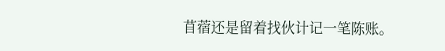苜蓿还是留着找伙计记一笔陈账。